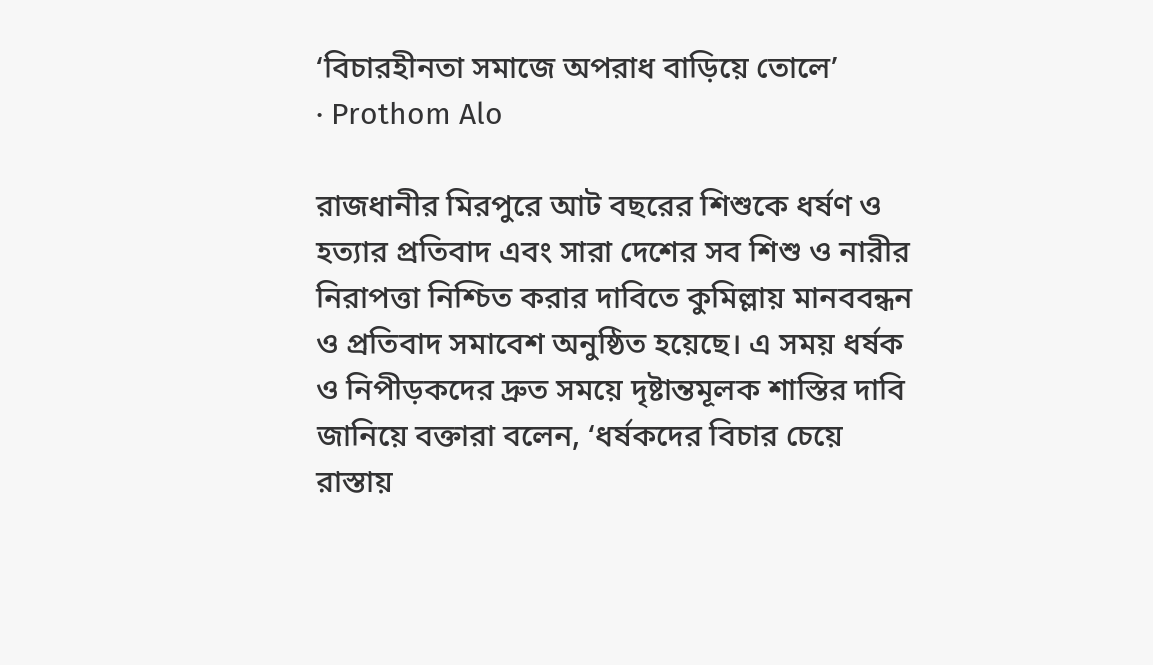‘বিচারহীনতা সমাজে অপরাধ বাড়িয়ে তোলে’
· Prothom Alo

রাজধানীর মিরপুরে আট বছরের শিশুকে ধর্ষণ ও হত্যার প্রতিবাদ এবং সারা দেশের সব শিশু ও নারীর নিরাপত্তা নিশ্চিত করার দাবিতে কুমিল্লায় মানববন্ধন ও প্রতিবাদ সমাবেশ অনুষ্ঠিত হয়েছে। এ সময় ধর্ষক ও নিপীড়কদের দ্রুত সময়ে দৃষ্টান্তমূলক শাস্তির দাবি জানিয়ে বক্তারা বলেন, ‘ধর্ষকদের বিচার চেয়ে রাস্তায়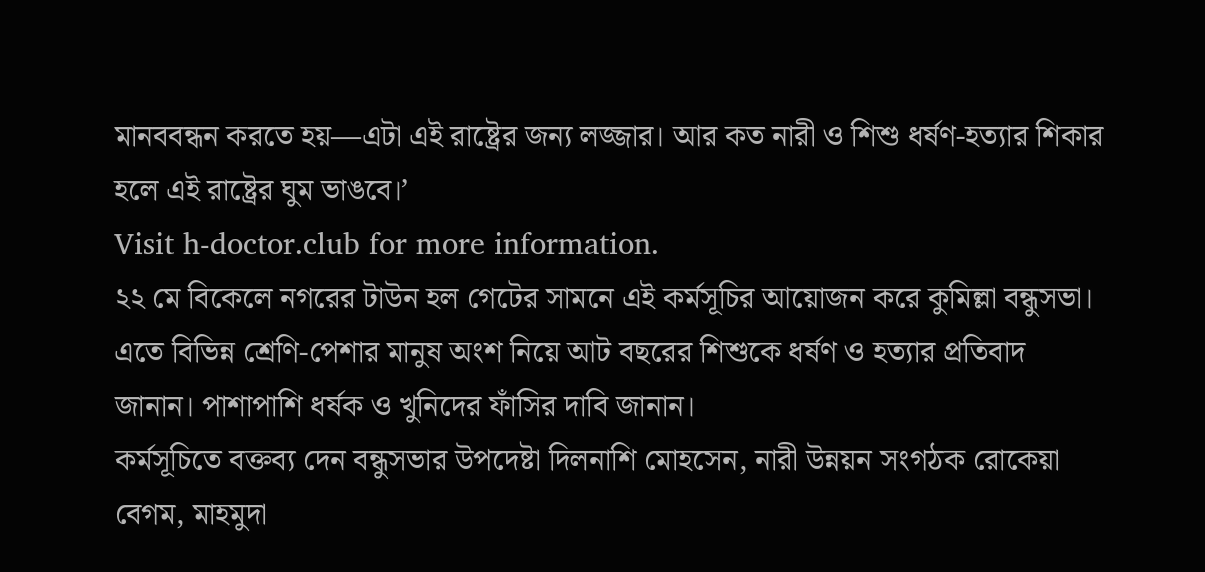মানববন্ধন করতে হয়—এটা এই রাষ্ট্রের জন্য লজ্জার। আর কত নারী ও শিশু ধর্ষণ-হত্যার শিকার হলে এই রাষ্ট্রের ঘুম ভাঙবে।’
Visit h-doctor.club for more information.
২২ মে বিকেলে নগরের টাউন হল গেটের সামনে এই কর্মসূচির আয়োজন করে কুমিল্লা বন্ধুসভা। এতে বিভিন্ন শ্রেণি-পেশার মানুষ অংশ নিয়ে আট বছরের শিশুকে ধর্ষণ ও হত্যার প্রতিবাদ জানান। পাশাপাশি ধর্ষক ও খুনিদের ফাঁসির দাবি জানান।
কর্মসূচিতে বক্তব্য দেন বন্ধুসভার উপদেষ্টা দিলনাশি মোহসেন, নারী উন্নয়ন সংগঠক রোকেয়া বেগম, মাহমুদা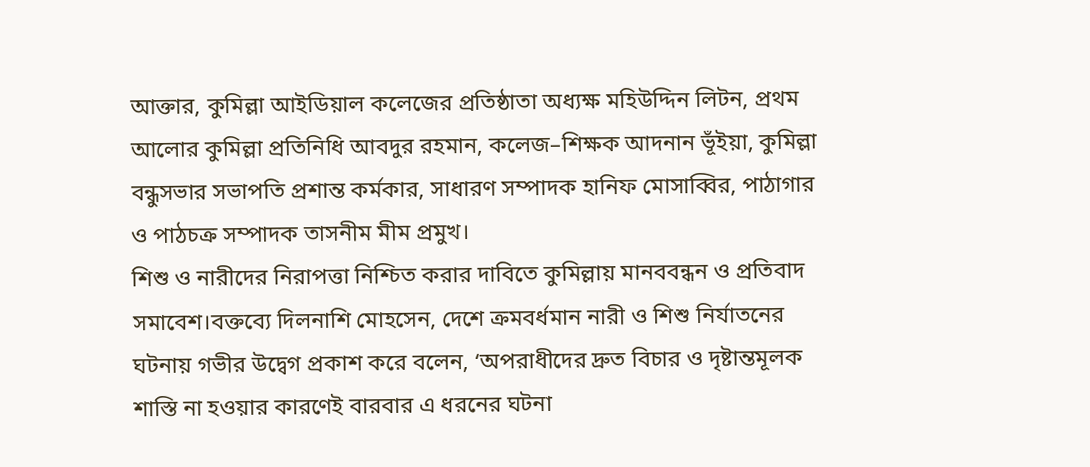আক্তার, কুমিল্লা আইডিয়াল কলেজের প্রতিষ্ঠাতা অধ্যক্ষ মহিউদ্দিন লিটন, প্রথম আলোর কুমিল্লা প্রতিনিধি আবদুর রহমান, কলেজ–শিক্ষক আদনান ভূঁইয়া, কুমিল্লা বন্ধুসভার সভাপতি প্রশান্ত কর্মকার, সাধারণ সম্পাদক হানিফ মোসাব্বির, পাঠাগার ও পাঠচক্র সম্পাদক তাসনীম মীম প্রমুখ।
শিশু ও নারীদের নিরাপত্তা নিশ্চিত করার দাবিতে কুমিল্লায় মানববন্ধন ও প্রতিবাদ সমাবেশ।বক্তব্যে দিলনাশি মোহসেন, দেশে ক্রমবর্ধমান নারী ও শিশু নির্যাতনের ঘটনায় গভীর উদ্বেগ প্রকাশ করে বলেন, ‘অপরাধীদের দ্রুত বিচার ও দৃষ্টান্তমূলক শাস্তি না হওয়ার কারণেই বারবার এ ধরনের ঘটনা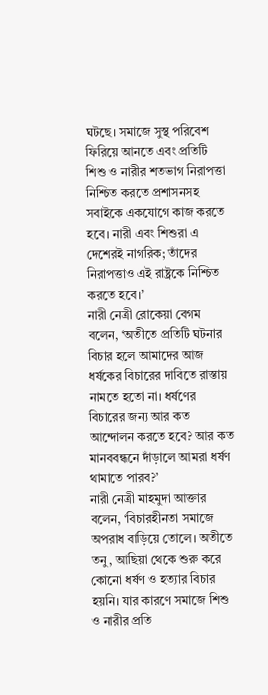ঘটছে। সমাজে সুস্থ পরিবেশ ফিরিয়ে আনতে এবং প্রতিটি শিশু ও নারীর শতভাগ নিরাপত্তা নিশ্চিত করতে প্রশাসনসহ সবাইকে একযোগে কাজ করতে হবে। নারী এবং শিশুরা এ দেশেরই নাগরিক; তাঁদের নিরাপত্তাও এই রাষ্ট্রকে নিশ্চিত করতে হবে।’
নারী নেত্রী রোকেয়া বেগম বলেন, ‘অতীতে প্রতিটি ঘটনার বিচার হলে আমাদের আজ ধর্ষকের বিচারের দাবিতে রাস্তায় নামতে হতো না। ধর্ষণের বিচারের জন্য আর কত আন্দোলন করতে হবে? আর কত মানববন্ধনে দাঁড়ালে আমরা ধর্ষণ থামাতে পারব?’
নারী নেত্রী মাহমুদা আক্তার বলেন, ‘বিচারহীনতা সমাজে অপরাধ বাড়িয়ে তোলে। অতীতে তনু, আছিয়া থেকে শুরু করে কোনো ধর্ষণ ও হত্যার বিচার হয়নি। যার কারণে সমাজে শিশু ও নারীর প্রতি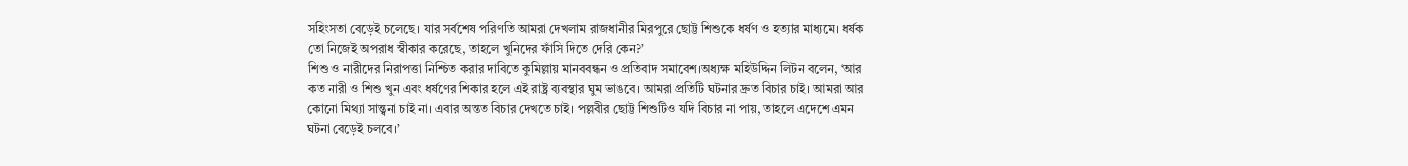সহিংসতা বেড়েই চলেছে। যার সর্বশেষ পরিণতি আমরা দেখলাম রাজধানীর মিরপুরে ছোট্ট শিশুকে ধর্ষণ ও হত্যার মাধ্যমে। ধর্ষক তো নিজেই অপরাধ স্বীকার করেছে, তাহলে খুনিদের ফাঁসি দিতে দেরি কেন?’
শিশু ও নারীদের নিরাপত্তা নিশ্চিত করার দাবিতে কুমিল্লায় মানববন্ধন ও প্রতিবাদ সমাবেশ।অধ্যক্ষ মহিউদ্দিন লিটন বলেন, ‘আর কত নারী ও শিশু খুন এবং ধর্ষণের শিকার হলে এই রাষ্ট্র ব্যবস্থার ঘুম ভাঙবে। আমরা প্রতিটি ঘটনার দ্রুত বিচার চাই। আমরা আর কোনো মিথ্যা সান্ত্বনা চাই না। এবার অন্তত বিচার দেখতে চাই। পল্লবীর ছোট্ট শিশুটিও যদি বিচার না পায়, তাহলে এদেশে এমন ঘটনা বেড়েই চলবে।’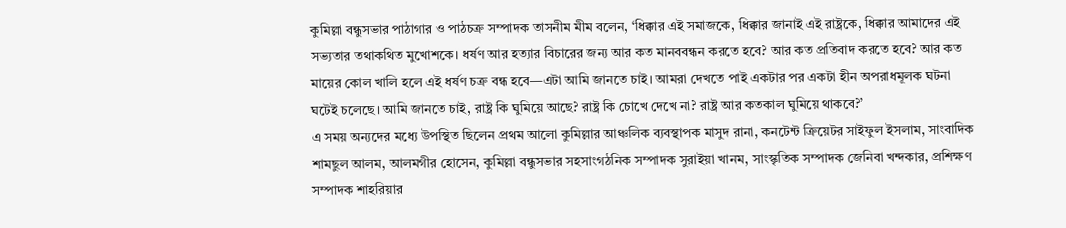কুমিল্লা বন্ধুসভার পাঠাগার ও পাঠচক্র সম্পাদক তাসনীম মীম বলেন, ‘ধিক্কার এই সমাজকে, ধিক্কার জানাই এই রাষ্ট্রকে, ধিক্কার আমাদের এই সভ্যতার তথাকথিত মুখোশকে। ধর্ষণ আর হত্যার বিচারের জন্য আর কত মানববন্ধন করতে হবে? আর কত প্রতিবাদ করতে হবে? আর কত মায়ের কোল খালি হলে এই ধর্ষণ চক্র বন্ধ হবে—এটা আমি জানতে চাই। আমরা দেখতে পাই একটার পর একটা হীন অপরাধমূলক ঘটনা ঘটেই চলেছে। আমি জানতে চাই, রাষ্ট্র কি ঘুমিয়ে আছে? রাষ্ট্র কি চোখে দেখে না? রাষ্ট্র আর কতকাল ঘুমিয়ে থাকবে?’
এ সময় অন্যদের মধ্যে উপস্থিত ছিলেন প্রথম আলো কুমিল্লার আঞ্চলিক ব্যবস্থাপক মাসুদ রানা, কনটেন্ট ক্রিয়েটর সাইফুল ইসলাম, সাংবাদিক শামছুল আলম, আলমগীর হোসেন, কুমিল্লা বন্ধুসভার সহসাংগঠনিক সম্পাদক সুরাইয়া খানম, সাংস্কৃতিক সম্পাদক জেনিবা খন্দকার, প্রশিক্ষণ সম্পাদক শাহরিয়ার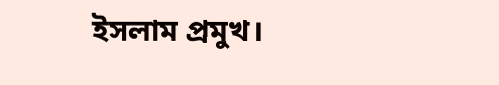ইসলাম প্রমুখ।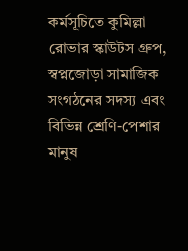কর্মসূচিতে কুমিল্লা রোভার স্কাউটস গ্রুপ, স্বপ্নজোড়া সামাজিক সংগঠনের সদস্য এবং বিভিন্ন শ্রেণি-পেশার মানুষ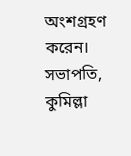অংশগ্রহণ করেন।
সভাপতি, কুমিল্লা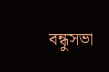বন্ধুসভা